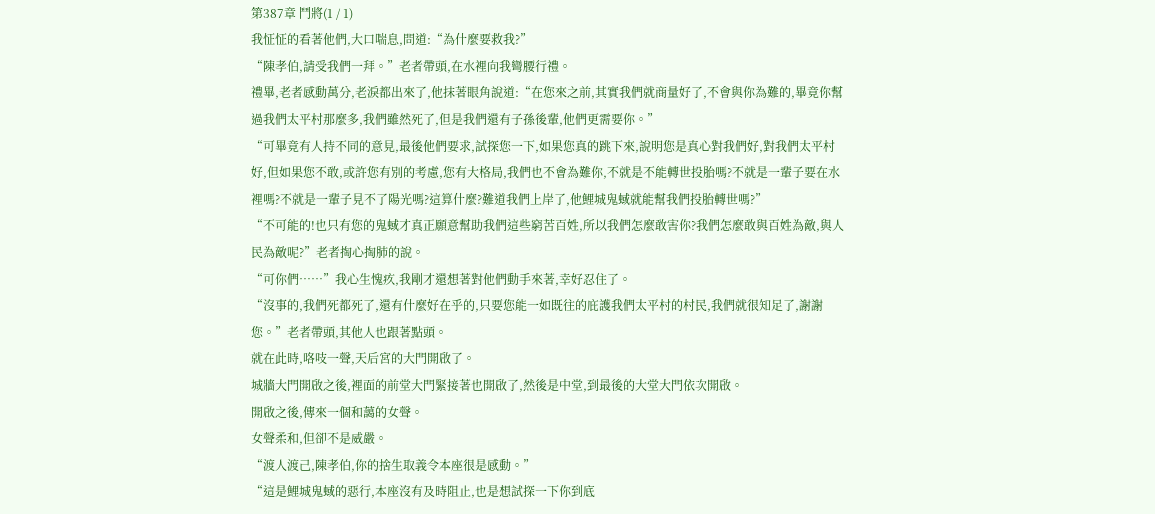第387章 鬥將(1 / 1)
我怔怔的看著他們,大口喘息,問道:“為什麼要救我?”
“陳孝伯,請受我們一拜。”老者帶頭,在水裡向我彎腰行禮。
禮畢,老者感動萬分,老淚都出來了,他抹著眼角說道:“在您來之前,其實我們就商量好了,不會與你為難的,畢竟你幫過我們太平村那麼多,我們雖然死了,但是我們還有子孫後輩,他們更需要你。”
“可畢竟有人持不同的意見,最後他們要求,試探您一下,如果您真的跳下來,說明您是真心對我們好,對我們太平村好,但如果您不敢,或許您有別的考慮,您有大格局,我們也不會為難你,不就是不能轉世投胎嗎?不就是一輩子要在水裡嗎?不就是一輩子見不了陽光嗎?這算什麼?難道我們上岸了,他鯉城鬼蜮就能幫我們投胎轉世嗎?”
“不可能的!也只有您的鬼蜮才真正願意幫助我們這些窮苦百姓,所以我們怎麼敢害你?我們怎麼敢與百姓為敵,與人民為敵呢?”老者掏心掏肺的說。
“可你們……”我心生愧疚,我剛才還想著對他們動手來著,幸好忍住了。
“沒事的,我們死都死了,還有什麼好在乎的,只要您能一如既往的庇護我們太平村的村民,我們就很知足了,謝謝您。”老者帶頭,其他人也跟著點頭。
就在此時,咯吱一聲,天后宮的大門開啟了。
城牆大門開啟之後,裡面的前堂大門緊接著也開啟了,然後是中堂,到最後的大堂大門依次開啟。
開啟之後,傳來一個和藹的女聲。
女聲柔和,但卻不是威嚴。
“渡人渡己,陳孝伯,你的捨生取義令本座很是感動。”
“這是鯉城鬼蜮的惡行,本座沒有及時阻止,也是想試探一下你到底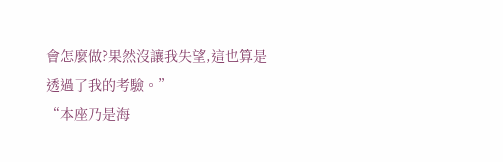會怎麼做?果然沒讓我失望,這也算是透過了我的考驗。”
“本座乃是海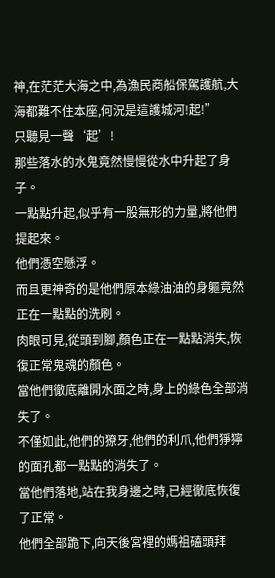神,在茫茫大海之中,為漁民商船保駕護航,大海都難不住本座,何況是這護城河!起!”
只聽見一聲‘起’!
那些落水的水鬼竟然慢慢從水中升起了身子。
一點點升起,似乎有一股無形的力量,將他們提起來。
他們憑空懸浮。
而且更神奇的是他們原本綠油油的身軀竟然正在一點點的洗刷。
肉眼可見,從頭到腳,顏色正在一點點消失,恢復正常鬼魂的顏色。
當他們徹底離開水面之時,身上的綠色全部消失了。
不僅如此,他們的獠牙,他們的利爪,他們猙獰的面孔都一點點的消失了。
當他們落地,站在我身邊之時,已經徹底恢復了正常。
他們全部跪下,向天後宮裡的媽祖磕頭拜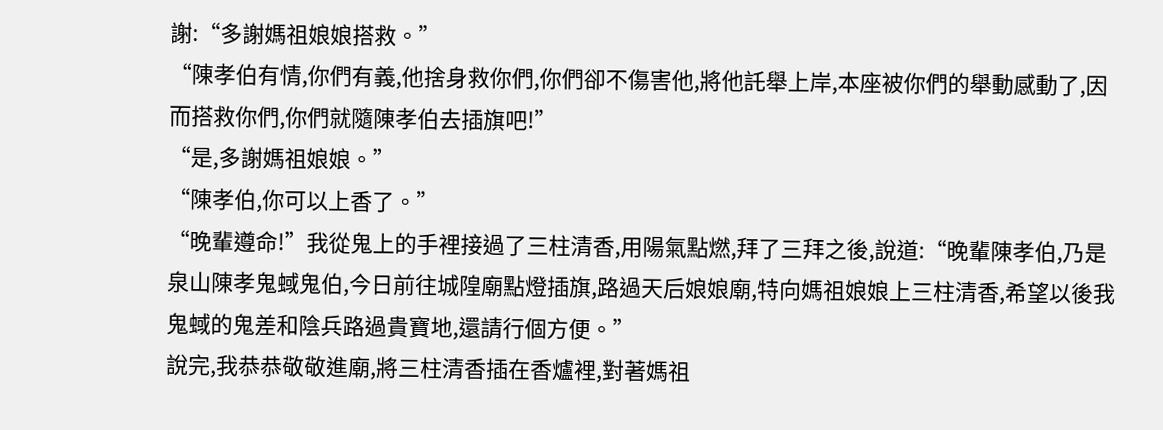謝:“多謝媽祖娘娘搭救。”
“陳孝伯有情,你們有義,他捨身救你們,你們卻不傷害他,將他託舉上岸,本座被你們的舉動感動了,因而搭救你們,你們就隨陳孝伯去插旗吧!”
“是,多謝媽祖娘娘。”
“陳孝伯,你可以上香了。”
“晚輩遵命!”我從鬼上的手裡接過了三柱清香,用陽氣點燃,拜了三拜之後,說道:“晚輩陳孝伯,乃是泉山陳孝鬼蜮鬼伯,今日前往城隍廟點燈插旗,路過天后娘娘廟,特向媽祖娘娘上三柱清香,希望以後我鬼蜮的鬼差和陰兵路過貴寶地,還請行個方便。”
說完,我恭恭敬敬進廟,將三柱清香插在香爐裡,對著媽祖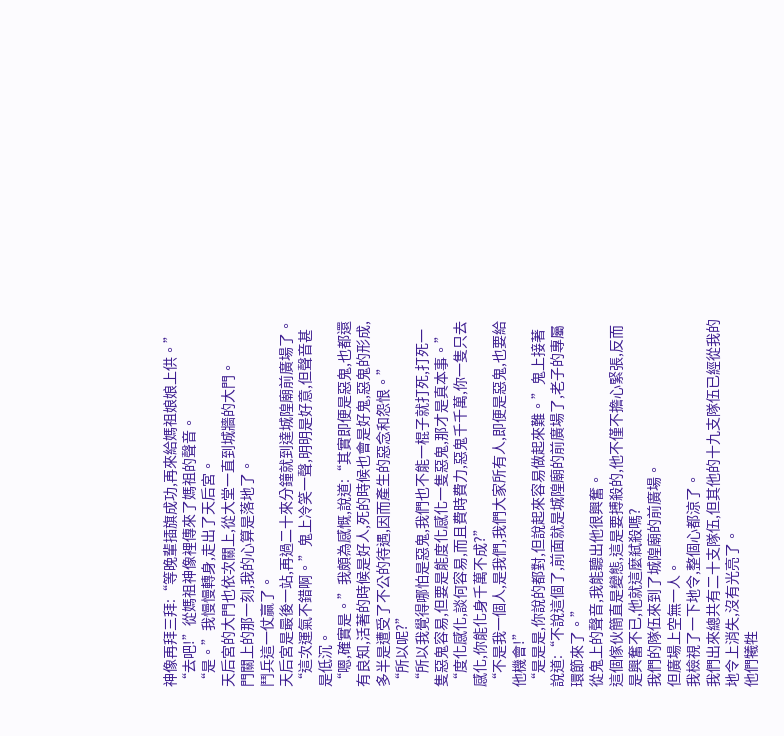神像再拜三拜:“等晚輩插旗成功,再來給媽祖娘娘上供。”
“去吧!”從媽祖神像裡傳來了媽祖的聲音。
“是。”我慢慢轉身,走出了天后宮。
天后宮的大門也依次關上,從大堂一直到城牆的大門。
門關上的那一刻,我的心算是落地了。
鬥兵這一仗贏了。
天后宮是最後一站,再過二十來分鐘就到達城隍廟前廣場了。
“這次運氣不錯啊。”鬼上冷笑一聲,明明是好意,但聲音甚是低沉。
“嗯,確實是。”我頗為感慨,說道:“其實即便是惡鬼,也都還有良知,活著的時候是好人,死的時候也會是好鬼,惡鬼的形成,多半是遭受了不公的待遇,因而產生的惡念和怨恨。”
“所以呢?”
“所以我覺得哪怕是惡鬼,我們也不能一棍子就打死,打死一隻惡鬼容易,但要是能度化感化一隻惡鬼,那才是真本事。”
“度化感化,談何容易,而且費時費力,惡鬼千千萬,你一隻只去感化,你能化身千萬不成?”
“不是我一個人,是我們,我們大家所有人,即便是惡鬼,也要給他機會!”
“是是是,你說的都對,但說起來容易做起來難。”鬼上接著說道:“不說這個了,前面就是城隍廟的前廣場了,老子的專屬環節來了。”
從鬼上的聲音,我能聽出他很興奮。
這個傢伙簡直是變態,這是要搏殺的,他不僅不擔心緊張,反而是興奮不已,他就這麼弒殺嗎?
我們的隊伍來到了城隍廟的前廣場。
但廣場上空無一人。
我檢視了一下地令,整個心都涼了。
我們出來總共有二十支隊伍,但其他的十九支隊伍已經從我的地令上消失,沒有光亮了。
他們犧牲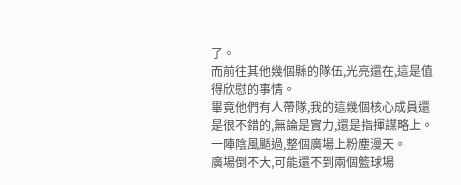了。
而前往其他幾個縣的隊伍,光亮還在,這是值得欣慰的事情。
畢竟他們有人帶隊,我的這幾個核心成員還是很不錯的,無論是實力,還是指揮謀略上。
一陣陰風颳過,整個廣場上粉塵漫天。
廣場倒不大,可能還不到兩個籃球場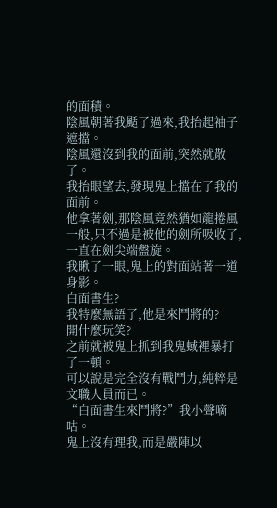的面積。
陰風朝著我颳了過來,我抬起袖子遮擋。
陰風還沒到我的面前,突然就散了。
我抬眼望去,發現鬼上擋在了我的面前。
他拿著劍,那陰風竟然猶如龍捲風一般,只不過是被他的劍所吸收了,一直在劍尖端盤旋。
我瞅了一眼,鬼上的對面站著一道身影。
白面書生?
我特麼無語了,他是來鬥將的?
開什麼玩笑?
之前就被鬼上抓到我鬼蜮裡暴打了一頓。
可以說是完全沒有戰鬥力,純粹是文職人員而已。
“白面書生來鬥將?”我小聲嘀咕。
鬼上沒有理我,而是嚴陣以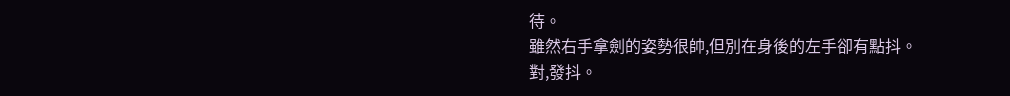待。
雖然右手拿劍的姿勢很帥,但別在身後的左手卻有點抖。
對,發抖。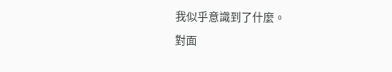我似乎意識到了什麼。
對面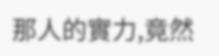那人的實力,竟然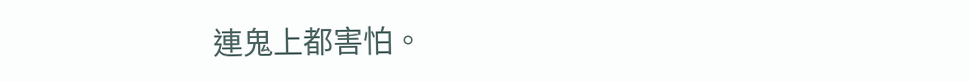連鬼上都害怕。